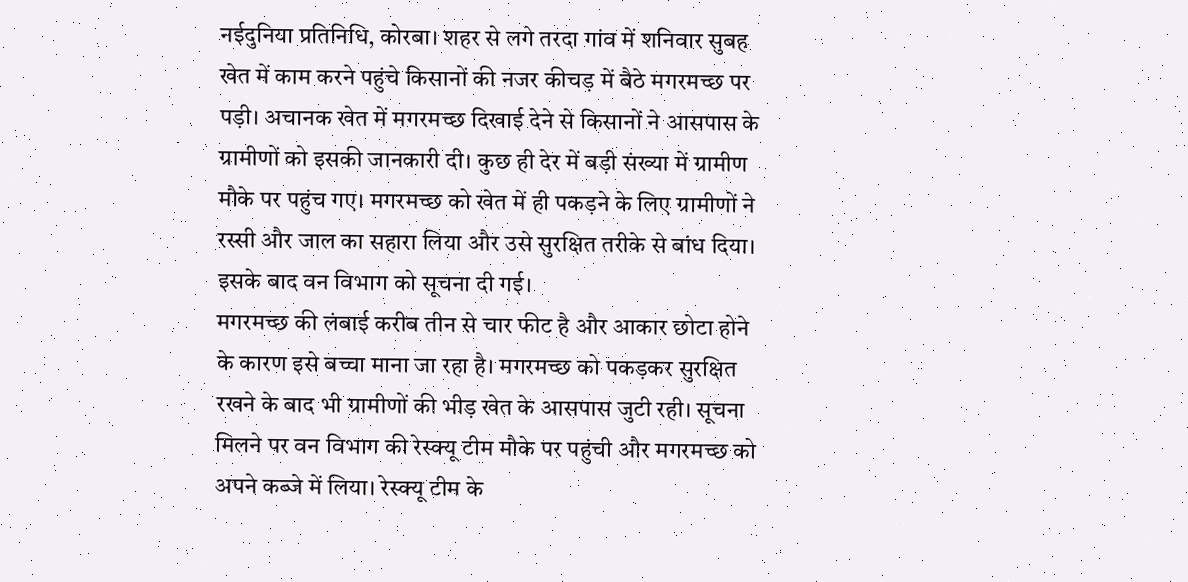नईदुनिया प्रतिनिधि, कोरबा। शहर से लगे तरदा गांव में शनिवार सुबह खेत में काम करने पहुंचे किसानों की नजर कीचड़ में बैठे मगरमच्छ पर पड़ी। अचानक खेत में मगरमच्छ दिखाई देने से किसानों ने आसपास के ग्रामीणों को इसकी जानकारी दी। कुछ ही देर में बड़ी संख्या में ग्रामीण मौके पर पहुंच गए। मगरमच्छ को खेत में ही पकड़ने के लिए ग्रामीणों ने रस्सी और जाल का सहारा लिया और उसे सुरक्षित तरीके से बांध दिया। इसके बाद वन विभाग को सूचना दी गई।
मगरमच्छ की लंबाई करीब तीन से चार फीट है और आकार छोटा होने के कारण इसे बच्चा माना जा रहा है। मगरमच्छ को पकड़कर सुरक्षित रखने के बाद भी ग्रामीणों की भीड़ खेत के आसपास जुटी रही। सूचना मिलने पर वन विभाग की रेस्क्यू टीम मौके पर पहुंची और मगरमच्छ को अपने कब्जे में लिया। रेस्क्यू टीम के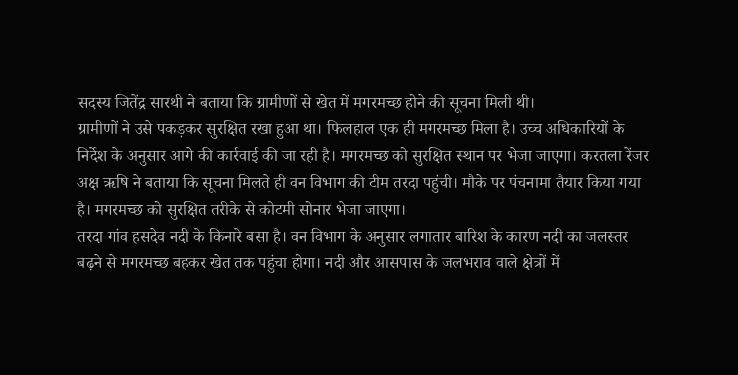सदस्य जितेंद्र सारथी ने बताया कि ग्रामीणों से खेत में मगरमच्छ होने की सूचना मिली थी।
ग्रामीणों ने उसे पकड़कर सुरक्षित रखा हुआ था। फिलहाल एक ही मगरमच्छ मिला है। उच्च अधिकारियों के निर्देश के अनुसार आगे की कार्रवाई की जा रही है। मगरमच्छ को सुरक्षित स्थान पर भेजा जाएगा। करतला रेंजर अक्ष ऋषि ने बताया कि सूचना मिलते ही वन विभाग की टीम तरदा पहुंची। मौके पर पंचनामा तैयार किया गया है। मगरमच्छ को सुरक्षित तरीके से कोटमी सोनार भेजा जाएगा।
तरदा गांव हसदेव नदी के किनारे बसा है। वन विभाग के अनुसार लगातार बारिश के कारण नदी का जलस्तर बढ़ने से मगरमच्छ बहकर खेत तक पहुंचा होगा। नदी और आसपास के जलभराव वाले क्षेत्रों में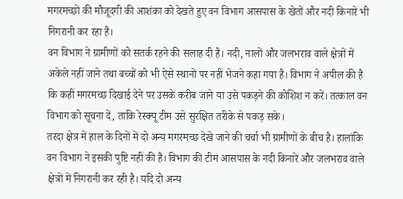मगरमच्छों की मौजूदगी की आशंका को देखते हुए वन विभाग आसपास के खेतों और नदी किनारे भी निगरानी कर रहा है।
वन विभाग ने ग्रामीणों को सतर्क रहने की सलाह दी है। नदी, नालों और जलभराव वाले क्षेत्रों में अकेले नहीं जाने तथा बच्चों को भी ऐसे स्थानों पर नहीं भेजने कहा गया है। विभाग ने अपील की है कि कहीं मगरमच्छ दिखाई देने पर उसके करीब जाने या उसे पकड़ने की कोशिश न करें। तत्काल वन विभाग को सूचना दें, ताकि रेस्क्यू टीम उसे सुरक्षित तरीके से पकड़ सके।
तरदा क्षेत्र में हाल के दिनों में दो अन्य मगरमच्छ देखे जाने की चर्चा भी ग्रामीणों के बीच है। हालांकि वन विभाग ने इसकी पुष्टि नहीं की है। विभाग की टीम आसपास के नदी किनारे और जलभराव वाले क्षेत्रों में निगरानी कर रही है। यदि दो अन्य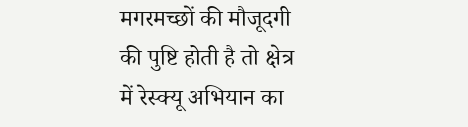मगरमच्छों की मौजूदगी की पुष्टि होती है तो क्षेत्र में रेस्क्यू अभियान का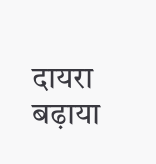दायरा बढ़ाया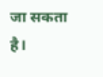जा सकता है।